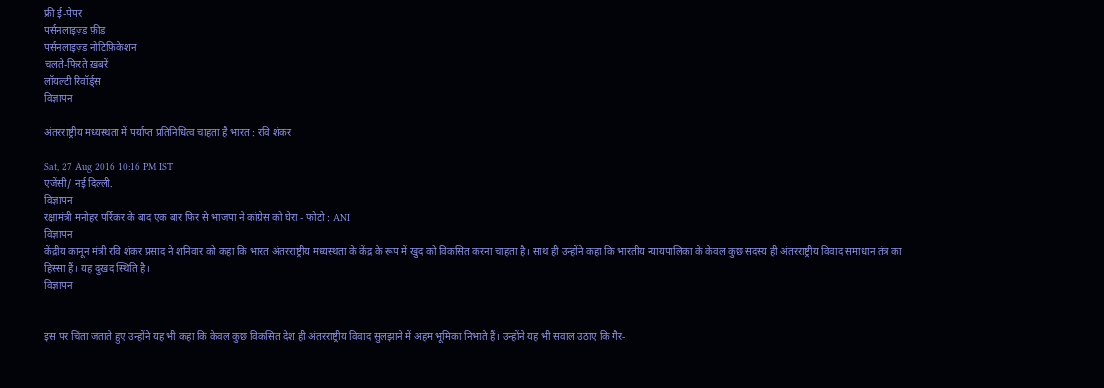फ्री ई-पेपर
पर्सनलाइज़्ड फ़ीड
पर्सनलाइज़्ड नोटिफ़िकेशन
चलते-फिरते ख़बरें
लॉयल्टी रिवॉर्ड्स
विज्ञापन

अंतरराष्ट्रीय मध्यस्थता में पर्याप्त प्रतिनिधित्व चाहता है भारत : रवि शंकर

Sat, 27 Aug 2016 10:16 PM IST
एजेंसी/ नई दिल्ली.
विज्ञापन
रक्षामंत्री मनोहर पर्रिकर के बाद एक बार फिर से भाजपा ने कांग्रेस को घेरा - फोटो : ANI
विज्ञापन
केंद्रीय कानून मंत्री रवि शंकर प्रसाद ने शनिवार को कहा कि भारत अंतरराष्ट्रीय मध्यस्थता के केंद्र के रूप में खुद को विकसित करना चाहता है। साथ ही उन्होंने कहा कि भारतीय न्यायपालिका के केवल कुछ सदस्य ही अंतरराष्ट्रीय विवाद समाधान तंत्र का हिस्सा हैं। यह दुखद स्थिति है।
विज्ञापन


इस पर चिंता जताते हुए उन्होंने यह भी कहा कि केवल कुछ विकसित देश ही अंतरराष्ट्रीय विवाद सुलझाने में अहम भूमिका निभाते हैं। उन्होंने यह भी सवाल उठाए कि गैर-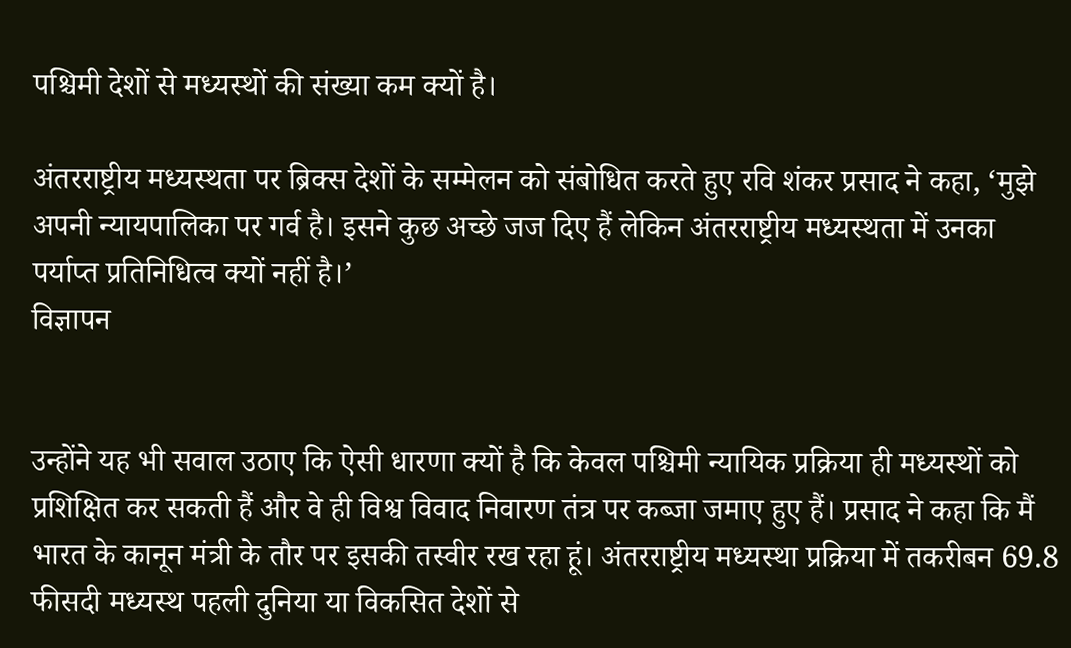पश्चिमी देशों से मध्यस्थों की संख्या कम क्यों है।

अंतरराष्ट्रीय मध्यस्थता पर ब्रिक्स देशों के सम्मेलन को संबोधित करते हुए रवि शंकर प्रसाद ने कहा, ‘मुझे अपनी न्यायपालिका पर गर्व है। इसने कुछ अच्छे जज दिए हैं लेकिन अंतरराष्ट्रीय मध्यस्थता में उनका पर्याप्त प्रतिनिधित्व क्यों नहीं है।’
विज्ञापन


उन्होंने यह भी सवाल उठाए कि ऐसी धारणा क्यों है कि केवल पश्चिमी न्यायिक प्रक्रिया ही मध्यस्थों को प्रशिक्षित कर सकती हैं और वे ही विश्व विवाद निवारण तंत्र पर कब्जा जमाए हुए हैं। प्रसाद ने कहा कि मैं भारत के कानून मंत्री के तौर पर इसकी तस्वीर रख रहा हूं। अंतरराष्ट्रीय मध्यस्था प्रक्रिया में तकरीबन 69.8 फीसदी मध्यस्थ पहली दुनिया या विकसित देशों से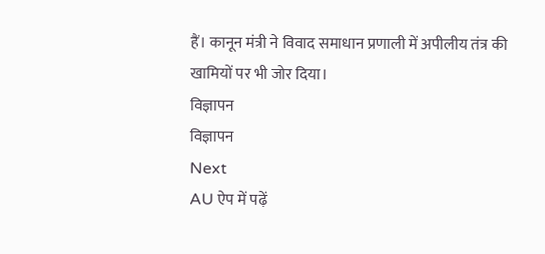हैं। कानून मंत्री ने विवाद समाधान प्रणाली में अपीलीय तंत्र की खामियों पर भी जोर दिया।
विज्ञापन
विज्ञापन
Next
AU ऐप में पढ़ें